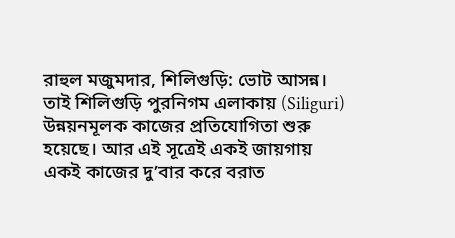রাহুল মজুমদার, শিলিগুড়ি: ভোট আসন্ন। তাই শিলিগুড়ি পুরনিগম এলাকায় (Siliguri) উন্নয়নমূলক কাজের প্রতিযোগিতা শুরু হয়েছে। আর এই সূত্রেই একই জায়গায় একই কাজের দু’বার করে বরাত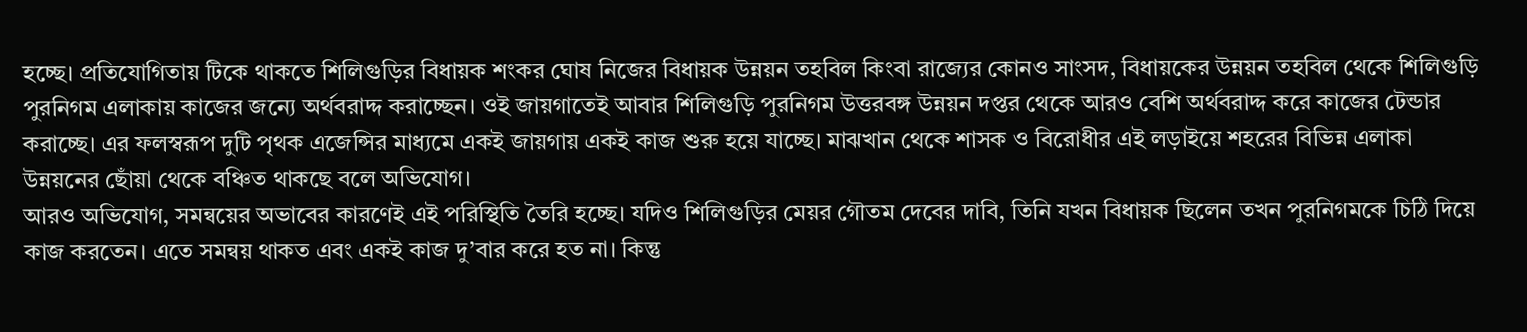হচ্ছে। প্রতিযোগিতায় টিকে থাকতে শিলিগুড়ির বিধায়ক শংকর ঘোষ নিজের বিধায়ক উন্নয়ন তহবিল কিংবা রাজ্যের কোনও সাংসদ, বিধায়কের উন্নয়ন তহবিল থেকে শিলিগুড়ি পুরনিগম এলাকায় কাজের জন্যে অর্থবরাদ্দ করাচ্ছেন। ওই জায়গাতেই আবার শিলিগুড়ি পুরনিগম উত্তরবঙ্গ উন্নয়ন দপ্তর থেকে আরও বেশি অর্থবরাদ্দ করে কাজের টেন্ডার করাচ্ছে। এর ফলস্বরূপ দুটি পৃথক এজেন্সির মাধ্যমে একই জায়গায় একই কাজ শুরু হয়ে যাচ্ছে। মাঝখান থেকে শাসক ও বিরোধীর এই লড়াইয়ে শহরের বিভিন্ন এলাকা উন্নয়নের ছোঁয়া থেকে বঞ্চিত থাকছে বলে অভিযোগ।
আরও অভিযোগ, সমন্বয়ের অভাবের কারণেই এই পরিস্থিতি তৈরি হচ্ছে। যদিও শিলিগুড়ির মেয়র গৌতম দেবের দাবি, তিনি যখন বিধায়ক ছিলেন তখন পুরনিগমকে চিঠি দিয়ে কাজ করতেন। এতে সমন্বয় থাকত এবং একই কাজ দু’বার করে হত না। কিন্তু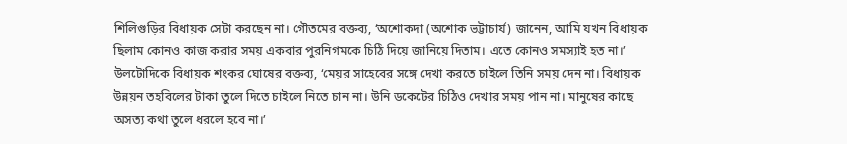শিলিগুড়ির বিধায়ক সেটা করছেন না। গৌতমের বক্তব্য, ‘অশোকদা (অশোক ভট্টাচার্য) জানেন, আমি যখন বিধায়ক ছিলাম কোনও কাজ করার সময় একবার পুরনিগমকে চিঠি দিয়ে জানিয়ে দিতাম। এতে কোনও সমস্যাই হত না।’ উলটোদিকে বিধায়ক শংকর ঘোষের বক্তব্য, ‘মেয়র সাহেবের সঙ্গে দেখা করতে চাইলে তিনি সময় দেন না। বিধায়ক উন্নয়ন তহবিলের টাকা তুলে দিতে চাইলে নিতে চান না। উনি ডকেটের চিঠিও দেখার সময় পান না। মানুষের কাছে অসত্য কথা তুলে ধরলে হবে না।’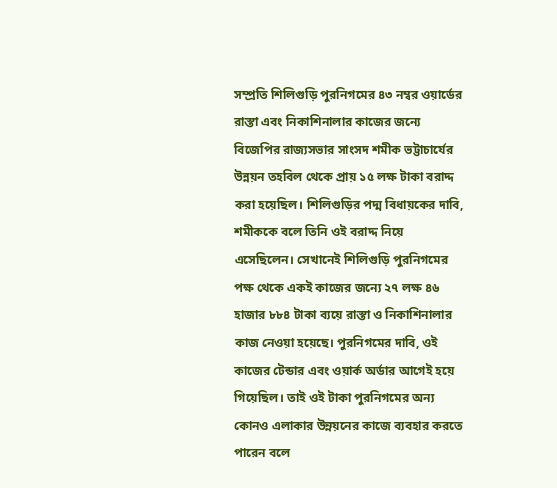সম্প্রতি শিলিগুড়ি পুরনিগমের ৪৩ নম্বর ওয়ার্ডের রাস্তা এবং নিকাশিনালার কাজের জন্যে বিজেপির রাজ্যসভার সাংসদ শমীক ভট্টাচার্যের উন্নয়ন তহবিল থেকে প্রায় ১৫ লক্ষ টাকা বরাদ্দ করা হয়েছিল। শিলিগুড়ির পদ্ম বিধায়কের দাবি, শমীককে বলে তিনি ওই বরাদ্দ নিয়ে এসেছিলেন। সেখানেই শিলিগুড়ি পুরনিগমের পক্ষ থেকে একই কাজের জন্যে ২৭ লক্ষ ৪৬ হাজার ৮৮৪ টাকা ব্যয়ে রাস্তা ও নিকাশিনালার কাজ নেওয়া হয়েছে। পুরনিগমের দাবি, ওই কাজের টেন্ডার এবং ওয়ার্ক অর্ডার আগেই হয়ে গিয়েছিল। তাই ওই টাকা পুরনিগমের অন্য কোনও এলাকার উন্নয়নের কাজে ব্যবহার করতে পারেন বলে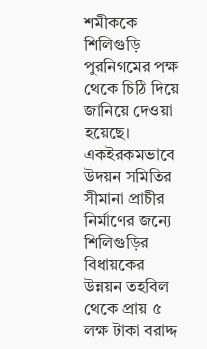শমীককে শিলিগুড়ি পুরনিগমের পক্ষ থেকে চিঠি দিয়ে জানিয়ে দেওয়া হয়েছে। একইরকমভাবে উদয়ন সমিতির সীমানা প্রাচীর নির্মাণের জন্যে শিলিগুড়ির বিধায়কের উন্নয়ন তহবিল থেকে প্রায় ৫ লক্ষ টাকা বরাদ্দ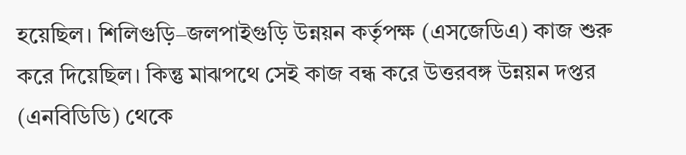হয়েছিল। শিলিগুড়ি–জলপাইগুড়ি উন্নয়ন কর্তৃপক্ষ (এসজেডিএ) কাজ শুরু করে দিয়েছিল। কিন্তু মাঝপথে সেই কাজ বন্ধ করে উত্তরবঙ্গ উন্নয়ন দপ্তর (এনবিডিডি) থেকে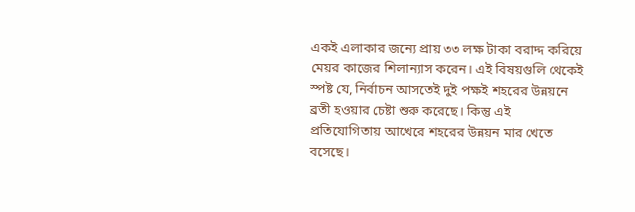একই এলাকার জন্যে প্রায় ৩৩ লক্ষ টাকা বরাদ্দ করিয়ে মেয়র কাজের শিলান্যাস করেন। এই বিষয়গুলি থেকেই স্পষ্ট যে, নির্বাচন আসতেই দুই পক্ষই শহরের উন্নয়নে ব্রতী হওয়ার চেষ্টা শুরু করেছে। কিন্তু এই প্রতিযোগিতায় আখেরে শহরের উন্নয়ন মার খেতে বসেছে।